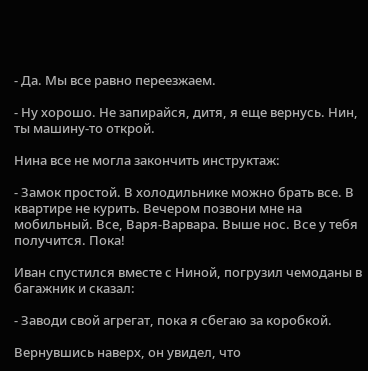- Да. Мы все равно переезжаем.

- Ну хорошо. Не запирайся, дитя, я еще вернусь. Нин, ты машину-то открой.

Нина все не могла закончить инструктаж:

- Замок простой. В холодильнике можно брать все. В квартире не курить. Вечером позвони мне на мобильный. Все, Варя-Варвара. Выше нос. Все у тебя получится. Пока!

Иван спустился вместе с Ниной, погрузил чемоданы в багажник и сказал:

- Заводи свой агрегат, пока я сбегаю за коробкой.

Вернувшись наверх, он увидел, что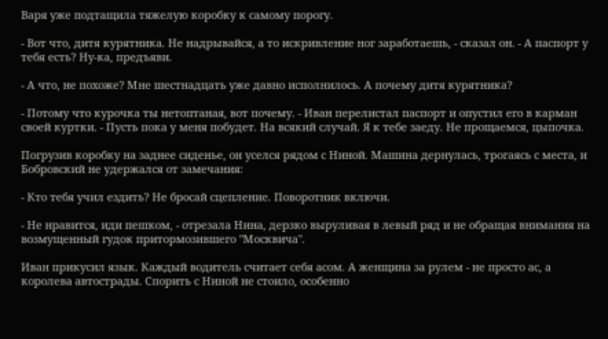Варя уже подтащила тяжелую коробку к самому порогу.

- Вот что, дитя курятника. Не надрывайся, а то искривление ног заработаешь, - сказал он. - А паспорт у тебя есть? Ну-ка, предъяви.

- А что, не похоже? Мне шестнадцать уже давно исполнилось. А почему дитя курятника?

- Потому что курочка ты нетоптаная, вот почему. - Иван перелистал паспорт и опустил его в карман своей куртки. - Пусть пока у меня побудет. На всякий случай. Я к тебе заеду. Не прощаемся, цыпочка.

Погрузив коробку на заднее сиденье, он уселся рядом с Ниной. Машина дернулась, трогаясь с места, и Бобровский не удержался от замечания:

- Кто тебя учил ездить? Не бросай сцепление. Поворотник включи.

- Не нравится, иди пешком, - отрезала Нина, дерзко выруливая в левый ряд и не обращая внимания на возмущенный гудок притормозившего "Москвича".

Иван прикусил язык. Каждый водитель считает себя асом. А женщина за рулем - не просто ас, а королева автострады. Спорить с Ниной не стоило, особенно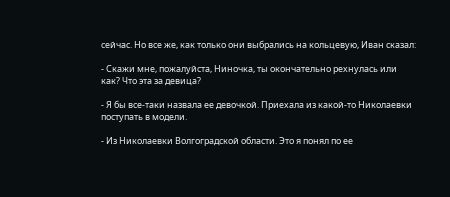сейчас. Но все же, как только они выбрались на кольцевую, Иван сказал:

- Скажи мне, пожалуйста, Ниночка, ты окончательно рехнулась или как? Что эта за девица?

- Я бы все-таки назвала ее девочкой. Приехала из какой-то Николаевки поступать в модели.

- Из Николаевки Волгоградской области. Это я понял по ее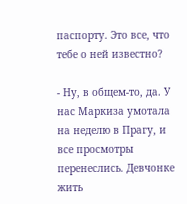паспорту. Это все, что тебе о ней известно?

- Ну, в общем-то, да. У нас Маркиза умотала на неделю в Прагу, и все просмотры перенеслись. Девчонке жить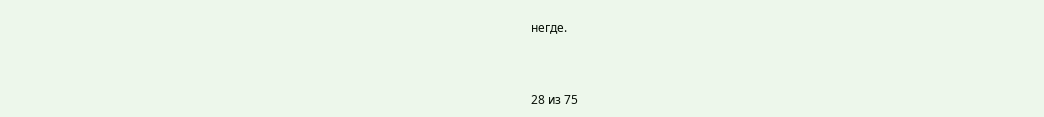негде.



28 из 75